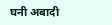घनी अबादी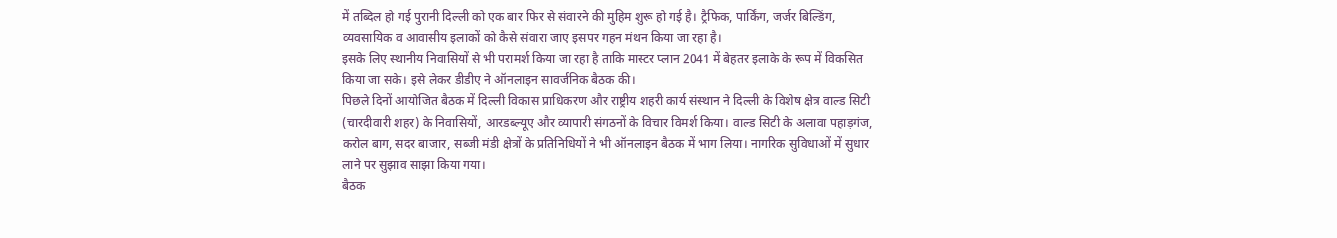में तब्दिल हो गई पुरानी दिल्ली को एक बार फिर से संवारने की मुहिम शुरू हो गई है। ट्रैफिक, पार्किंग, जर्जर बिल्डिंग, व्यवसायिक व आवासीय इलाकों को कैसे संवारा जाए इसपर गहन मंथन किया जा रहा है।
इसके लिए स्थानीय निवासियों से भी परामर्श किया जा रहा है ताकि मास्टर प्लान 2041 में बेहतर इलाके के रूप में विकसित किया जा सके। इसे लेकर डीडीए ने ऑनलाइन सावर्जनिक बैठक की।
पिछले दिनों आयोजित बैठक में दिल्ली विकास प्राधिकरण और राष्ट्रीय शहरी कार्य संस्थान ने दिल्ली के विशेष क्षेत्र वाल्ड सिटी (चारदीवारी शहर) के निवासियों, आरडब्ल्यूए और व्यापारी संगठनों के विचार विमर्श किया। वाल्ड सिटी के अलावा पहाड़गंज, करोल बाग, सदर बाजार, सब्जी मंडी क्षेत्रों के प्रतिनिधियों ने भी ऑनलाइन बैठक में भाग लिया। नागरिक सुविधाओं में सुधार लाने पर सुझाव साझा किया गया।
बैठक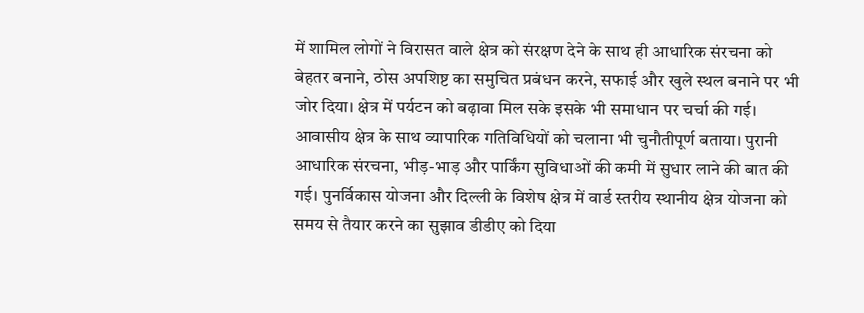में शामिल लोगों ने विरासत वाले क्षेत्र को संरक्षण देने के साथ ही आधारिक संरचना को बेहतर बनाने, ठोस अपशिष्ट का समुचित प्रबंधन करने, सफाई और खुले स्थल बनाने पर भी जोर दिया। क्षेत्र में पर्यटन को बढ़ावा मिल सके इसके भी समाधान पर चर्चा की गई।
आवासीय क्षेत्र के साथ व्यापारिक गतिविधियों को चलाना भी चुनौतीपूर्ण बताया। पुरानी आधारिक संरचना, भीड़-भाड़ और पार्किंग सुविधाओं की कमी में सुधार लाने की बात की गई। पुनर्विकास योजना और दिल्ली के विशेष क्षेत्र में वार्ड स्तरीय स्थानीय क्षेत्र योजना को समय से तैयार करने का सुझाव डीडीए को दिया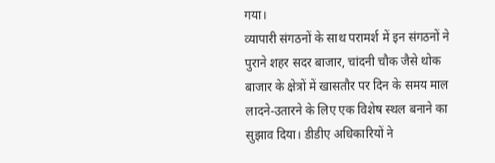गया।
व्यापारी संगठनों के साथ परामर्श में इन संगठनों ने पुराने शहर सदर बाजार, चांदनी चौक जैसे थोक बाजार के क्षेत्रों में खासतौर पर दिन के समय माल लादने-उतारने के लिए एक विशेष स्थल बनाने का सुझाव दिया। डीडीए अधिकारियों ने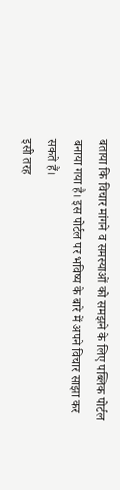बताया कि विचार मांगने व समस्याओं को समझने के लिए पब्लिक पोर्टल बनाया गया है। इस पोर्टल पर भविष्य के बारे में अपने विचार साझा कर सकते हैं।
इसी तरह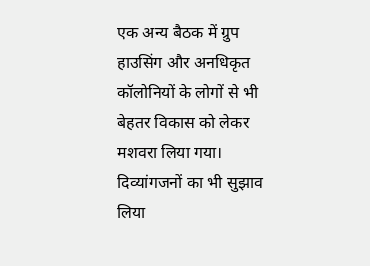एक अन्य बैठक में ग्रुप हाउसिंग और अनधिकृत कॉलोनियों के लोगों से भी बेहतर विकास को लेकर मशवरा लिया गया। दिव्यांगजनों का भी सुझाव लिया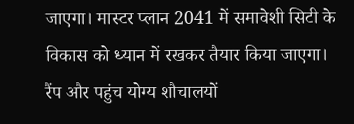जाएगा। मास्टर प्लान 2041 में समावेशी सिटी के विकास को ध्यान में रखकर तैयार किया जाएगा। रैंप और पहुंच योग्य शौचालयों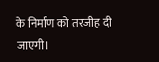के निर्माण को तरजीह दी जाएगी।